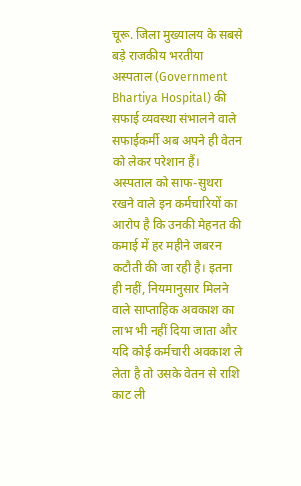चूरू. जिला मुख्यालय के सबसे बड़े राजकीय भरतीया अस्पताल (Government Bhartiya Hospital) की सफाई व्यवस्था संभालने वाले सफाईकर्मी अब अपने ही वेतन को लेकर परेशान हैं। अस्पताल को साफ-सुथरा रखने वाले इन कर्मचारियों का आरोप है कि उनकी मेहनत की कमाई में हर महीने जबरन कटौती की जा रही है। इतना ही नहीं, नियमानुसार मिलने वाले साप्ताहिक अवकाश का लाभ भी नहीं दिया जाता और यदि कोई कर्मचारी अवकाश ले लेता है तो उसके वेतन से राशि काट ली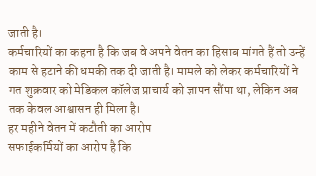जाती है।
कर्मचारियों का कहना है कि जब वे अपने वेतन का हिसाब मांगते हैं तो उन्हें काम से हटाने की धमकी तक दी जाती है। मामले को लेकर कर्मचारियों ने गत शुक्रवार को मेडिकल कॉलेज प्राचार्य को ज्ञापन सौंपा था, लेकिन अब तक केवल आश्वासन ही मिला है।
हर महीने वेतन में कटौती का आरोप
सफाईकर्मियों का आरोप है कि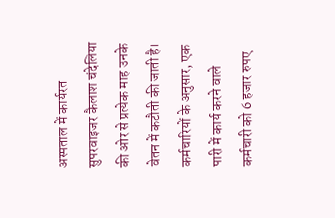अस्पताल में कार्यरत सुपरवाइजर कैलाश चंदेलिया की ओर से प्रत्येक माह उनके वेतन में कटौती की जाती है। कर्मचारियों के अनुसार, एक पारी में कार्य करने वाले कर्मचारी को 6 हजार रुपए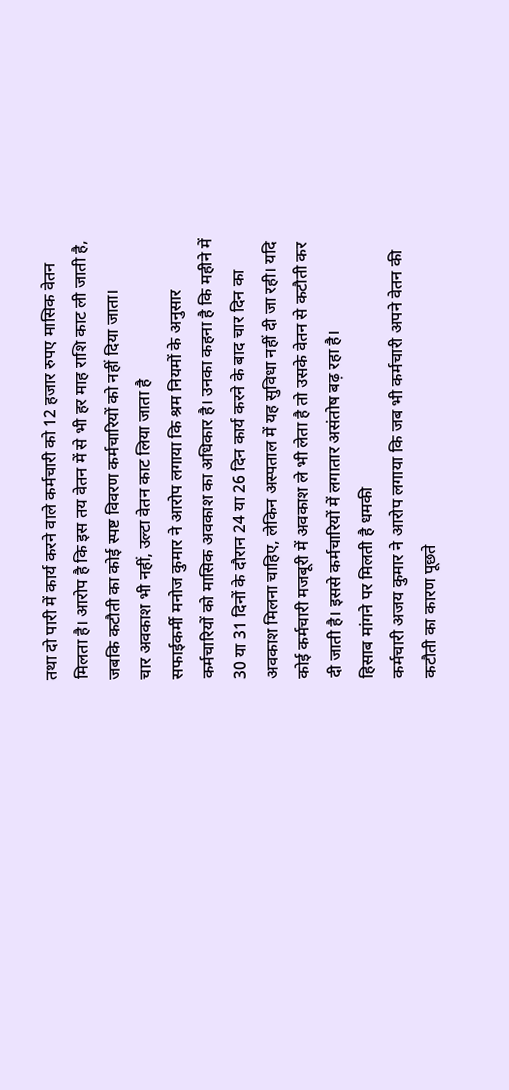तथा दो पारी में कार्य करने वाले कर्मचारी को 12 हजार रुपए मासिक वेतन मिलता है। आरोप है कि इस तय वेतन में से भी हर माह राशि काट ली जाती है, जबकि कटौती का कोई स्पष्ट विवरण कर्मचारियों को नहीं दिया जाता।
चार अवकाश भी नहीं, उल्टा वेतन काट लिया जाता है
सफाईकर्मी मनोज कुमार ने आरोप लगाया कि श्रम नियमों के अनुसार कर्मचारियों को मासिक अवकाश का अधिकार है। उनका कहना है कि महीने में 30 या 31 दिनों के दौरान 24 या 26 दिन कार्य करने के बाद चार दिन का अवकाश मिलना चाहिए, लेकिन अस्पताल में यह सुविधा नहीं दी जा रही। यदि कोई कर्मचारी मजबूरी में अवकाश ले भी लेता है तो उसके वेतन से कटौती कर दी जाती है। इससे कर्मचारियों में लगातार असंतोष बढ़ रहा है।
हिसाब मांगने पर मिलती है धमकी
कर्मचारी अजय कुमार ने आरोप लगाया कि जब भी कर्मचारी अपने वेतन की कटौती का कारण पूछते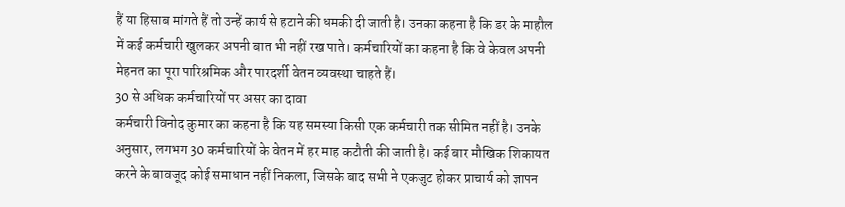हैं या हिसाब मांगते हैं तो उन्हें कार्य से हटाने की धमकी दी जाती है। उनका कहना है कि डर के माहौल में कई कर्मचारी खुलकर अपनी बात भी नहीं रख पाते। कर्मचारियों का कहना है कि वे केवल अपनी मेहनत का पूरा पारिश्रमिक और पारदर्शी वेतन व्यवस्था चाहते हैं।
30 से अधिक कर्मचारियों पर असर का दावा
कर्मचारी विनोद कुमार का कहना है कि यह समस्या किसी एक कर्मचारी तक सीमित नहीं है। उनके अनुसार, लगभग 30 कर्मचारियों के वेतन में हर माह कटौती की जाती है। कई बार मौखिक शिकायत करने के बावजूद कोई समाधान नहीं निकला, जिसके बाद सभी ने एकजुट होकर प्राचार्य को ज्ञापन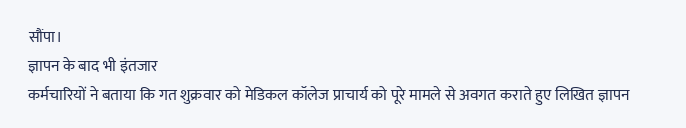सौंपा।
ज्ञापन के बाद भी इंतजार
कर्मचारियों ने बताया कि गत शुक्रवार को मेडिकल कॉलेज प्राचार्य को पूरे मामले से अवगत कराते हुए लिखित ज्ञापन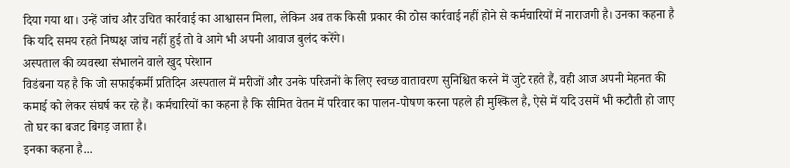दिया गया था। उन्हें जांच और उचित कार्रवाई का आश्वासन मिला, लेकिन अब तक किसी प्रकार की ठोस कार्रवाई नहीं होने से कर्मचारियों में नाराजगी है। उनका कहना है कि यदि समय रहते निष्पक्ष जांच नहीं हुई तो वे आगे भी अपनी आवाज बुलंद करेंगे।
अस्पताल की व्यवस्था संभालने वाले खुद परेशान
विडंबना यह है कि जो सफाईकर्मी प्रतिदिन अस्पताल में मरीजों और उनके परिजनों के लिए स्वच्छ वातावरण सुनिश्चित करने में जुटे रहते हैं, वही आज अपनी मेहनत की कमाई को लेकर संघर्ष कर रहे हैं। कर्मचारियों का कहना है कि सीमित वेतन में परिवार का पालन-पोषण करना पहले ही मुश्किल है, ऐसे में यदि उसमें भी कटौती हो जाए तो घर का बजट बिगड़ जाता है।
इनका कहना है...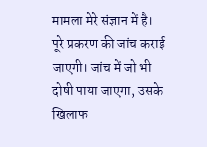मामला मेरे संज्ञान में है। पूरे प्रकरण की जांच कराई जाएगी। जांच में जो भी दोषी पाया जाएगा, उसके खिलाफ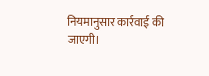नियमानुसार कार्रवाई की जाएगी।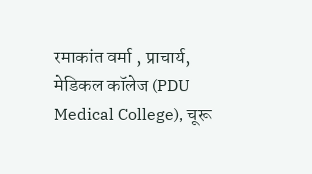रमाकांत वर्मा , प्राचार्य, मेडिकल कॉलेज (PDU Medical College), चूरू